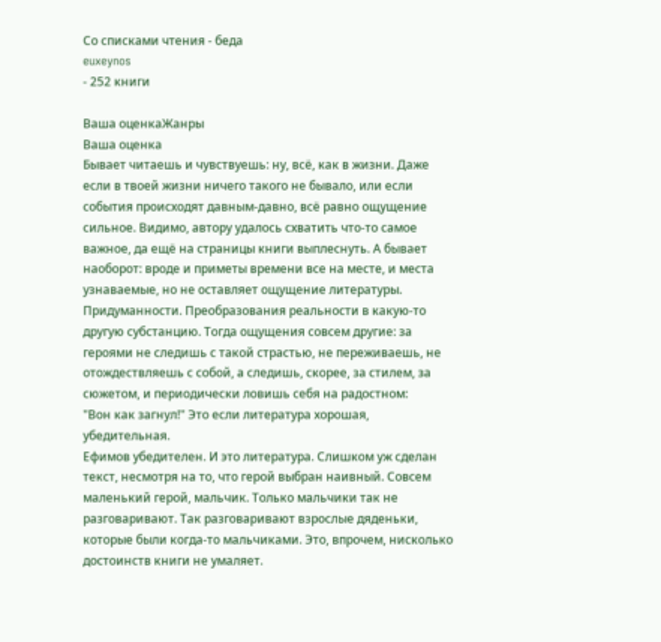Со списками чтения - беда
euxeynos
- 252 книги

Ваша оценкаЖанры
Ваша оценка
Бывает читаешь и чувствуешь: ну, всё, как в жизни. Даже если в твоей жизни ничего такого не бывало, или если события происходят давным-давно, всё равно ощущение сильное. Видимо, автору удалось схватить что-то самое важное, да ещё на страницы книги выплеснуть. А бывает наоборот: вроде и приметы времени все на месте, и места узнаваемые, но не оставляет ощущение литературы. Придуманности. Преобразования реальности в какую-то другую субстанцию. Тогда ощущения совсем другие: за героями не следишь с такой страстью, не переживаешь, не отождествляешь с собой, а следишь, скорее, за стилем, за сюжетом, и периодически ловишь себя на радостном:
"Вон как загнул!" Это если литература хорошая, убедительная.
Ефимов убедителен. И это литература. Слишком уж сделан текст, несмотря на то, что герой выбран наивный. Совсем маленький герой, мальчик. Только мальчики так не разговаривают. Так разговаривают взрослые дяденьки, которые были когда-то мальчиками. Это, впрочем, нисколько достоинств книги не умаляет.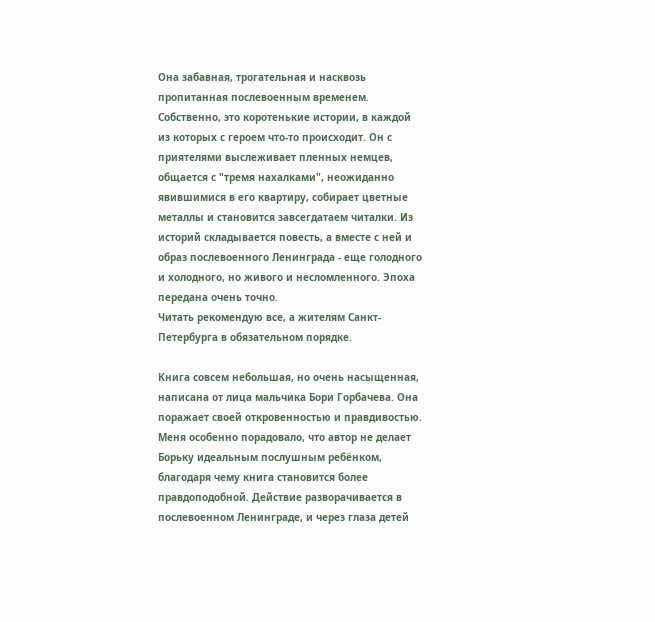Она забавная, трогательная и насквозь пропитанная послевоенным временем. Собственно, это коротенькие истории, в каждой из которых с героем что-то происходит. Он с приятелями выслеживает пленных немцев, общается с "тремя нахалками", неожиданно явившимися в его квартиру, собирает цветные металлы и становится завсегдатаем читалки. Из историй складывается повесть, а вместе с ней и образ послевоенного Ленинграда - еще голодного и холодного, но живого и несломленного. Эпоха передана очень точно.
Читать рекомендую все, а жителям Санкт-Петербурга в обязательном порядке.

Книга совсем небольшая, но очень насыщенная, написана от лица мальчика Бори Горбачева. Она поражает своей откровенностью и правдивостью. Меня особенно порадовало, что автор не делает Борьку идеальным послушным ребёнком, благодаря чему книга становится более правдоподобной. Действие разворачивается в послевоенном Ленинграде, и через глаза детей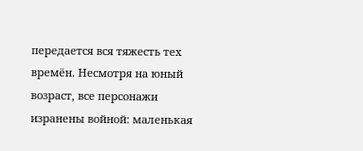передается вся тяжесть тех времён. Несмотря на юный возраст, все персонажи изранены войной: маленькая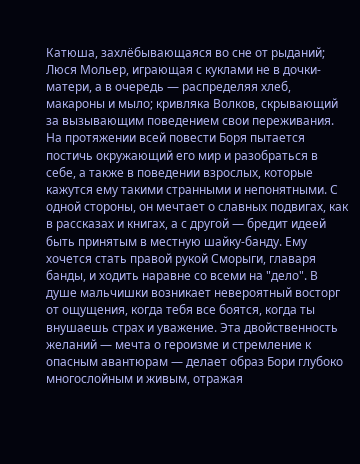Катюша, захлёбывающаяся во сне от рыданий; Люся Мольер, играющая с куклами не в дочки-матери, а в очередь — распределяя хлеб, макароны и мыло; кривляка Волков, скрывающий за вызывающим поведением свои переживания.
На протяжении всей повести Боря пытается постичь окружающий его мир и разобраться в себе, а также в поведении взрослых, которые кажутся ему такими странными и непонятными. С одной стороны, он мечтает о славных подвигах, как в рассказах и книгах, а с другой — бредит идеей быть принятым в местную шайку-банду. Ему хочется стать правой рукой Сморыги, главаря банды, и ходить наравне со всеми на "дело". В душе мальчишки возникает невероятный восторг от ощущения, когда тебя все боятся, когда ты внушаешь страх и уважение. Эта двойственность желаний — мечта о героизме и стремление к опасным авантюрам — делает образ Бори глубоко многослойным и живым, отражая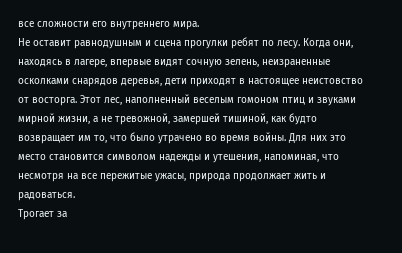все сложности его внутреннего мира.
Не оставит равнодушным и сцена прогулки ребят по лесу. Когда они, находясь в лагере, впервые видят сочную зелень, неизраненные осколками снарядов деревья, дети приходят в настоящее неистовство от восторга. Этот лес, наполненный веселым гомоном птиц и звуками мирной жизни, а не тревожной, замершей тишиной, как будто возвращает им то, что было утрачено во время войны. Для них это место становится символом надежды и утешения, напоминая, что несмотря на все пережитые ужасы, природа продолжает жить и радоваться.
Трогает за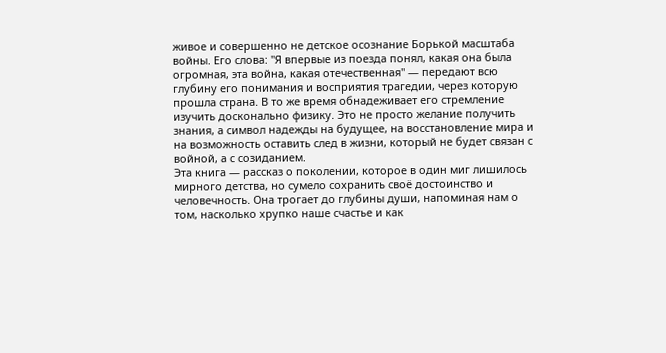живое и совершенно не детское осознание Борькой масштаба войны. Его слова: "Я впервые из поезда понял, какая она была огромная, эта война, какая отечественная" — передают всю глубину его понимания и восприятия трагедии, через которую прошла страна. В то же время обнадеживает его стремление изучить досконально физику. Это не просто желание получить знания, а символ надежды на будущее, на восстановление мира и на возможность оставить след в жизни, который не будет связан с войной, а с созиданием.
Эта книга — рассказ о поколении, которое в один миг лишилось мирного детства, но сумело сохранить своё достоинство и человечность. Она трогает до глубины души, напоминая нам о том, насколько хрупко наше счастье и как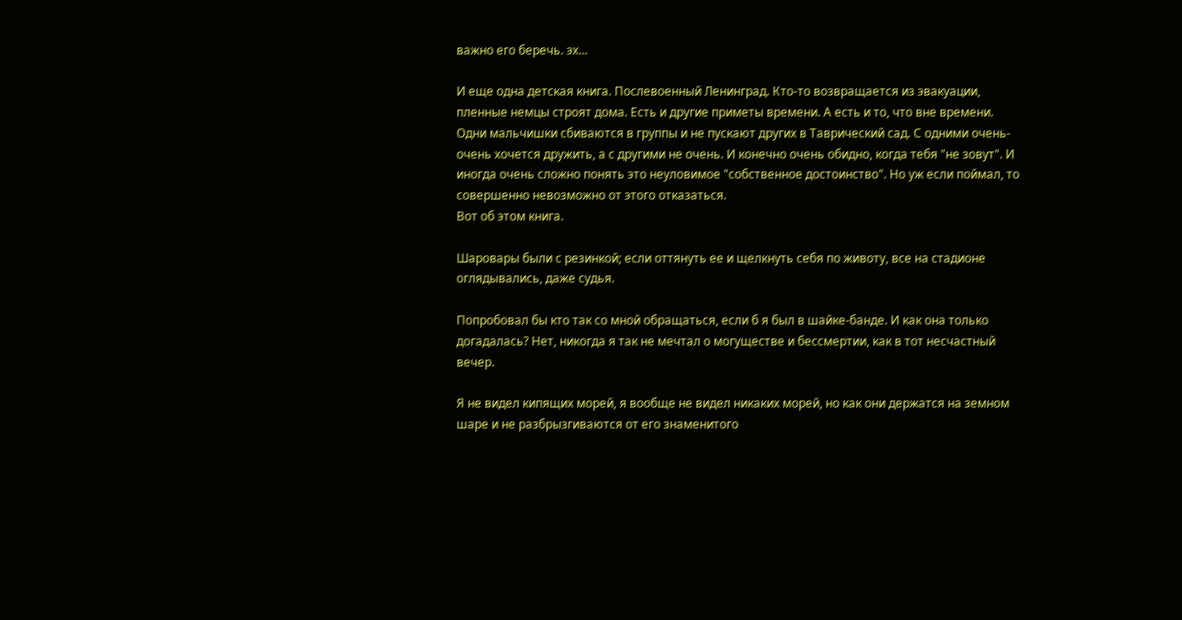важно его беречь. эх...

И еще одна детская книга. Послевоенный Ленинград. Кто-то возвращается из эвакуации, пленные немцы строят дома. Есть и другие приметы времени. А есть и то, что вне времени. Одни мальчишки сбиваются в группы и не пускают других в Таврический сад. С одними очень-очень хочется дружить, а с другими не очень. И конечно очень обидно, когда тебя "не зовут". И иногда очень сложно понять это неуловимое "собственное достоинство". Но уж если поймал, то совершенно невозможно от этого отказаться.
Вот об этом книга.

Шаровары были с резинкой; если оттянуть ее и щелкнуть себя по животу, все на стадионе оглядывались, даже судья.

Попробовал бы кто так со мной обращаться, если б я был в шайке-банде. И как она только догадалась? Нет, никогда я так не мечтал о могуществе и бессмертии, как в тот несчастный вечер.

Я не видел кипящих морей, я вообще не видел никаких морей, но как они держатся на земном шаре и не разбрызгиваются от его знаменитого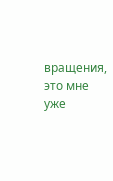вращения, это мне уже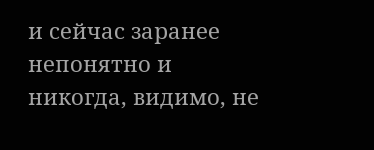и сейчас заранее непонятно и никогда, видимо, не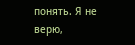понять. Я не верю,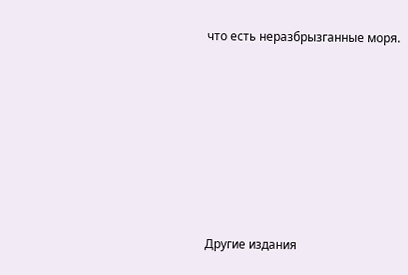что есть неразбрызганные моря.












Другие издания